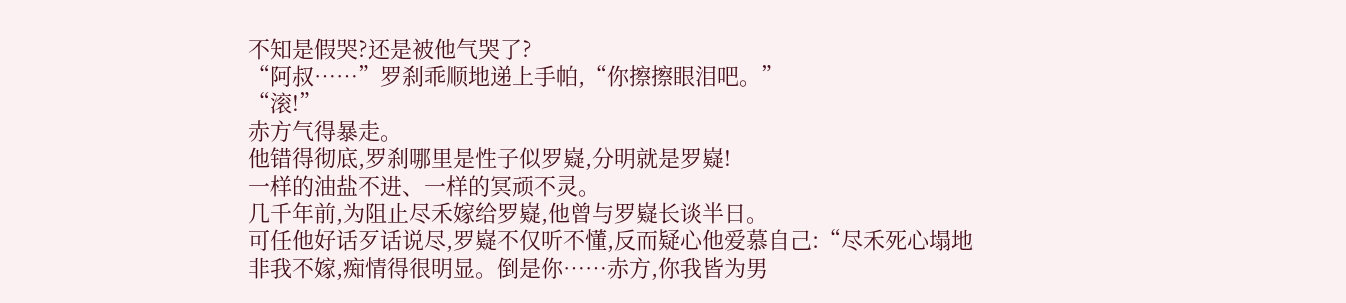不知是假哭?还是被他气哭了?
“阿叔……”罗刹乖顺地递上手帕,“你擦擦眼泪吧。”
“滚!”
赤方气得暴走。
他错得彻底,罗刹哪里是性子似罗嶷,分明就是罗嶷!
一样的油盐不进、一样的冥顽不灵。
几千年前,为阻止尽禾嫁给罗嶷,他曾与罗嶷长谈半日。
可任他好话歹话说尽,罗嶷不仅听不懂,反而疑心他爱慕自己:“尽禾死心塌地非我不嫁,痴情得很明显。倒是你……赤方,你我皆为男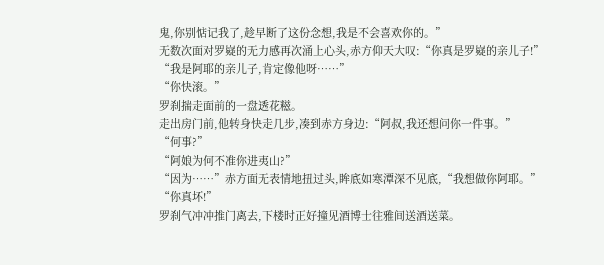鬼,你别惦记我了,趁早断了这份念想,我是不会喜欢你的。”
无数次面对罗嶷的无力感再次涌上心头,赤方仰天大叹:“你真是罗嶷的亲儿子!”
“我是阿耶的亲儿子,肯定像他呀……”
“你快滚。”
罗刹揣走面前的一盘透花糍。
走出房门前,他转身快走几步,凑到赤方身边:“阿叔,我还想问你一件事。”
“何事?”
“阿娘为何不准你进夷山?”
“因为……”赤方面无表情地扭过头,眸底如寒潭深不见底,“我想做你阿耶。”
“你真坏!”
罗刹气冲冲推门离去,下楼时正好撞见酒博士往雅间送酒送菜。